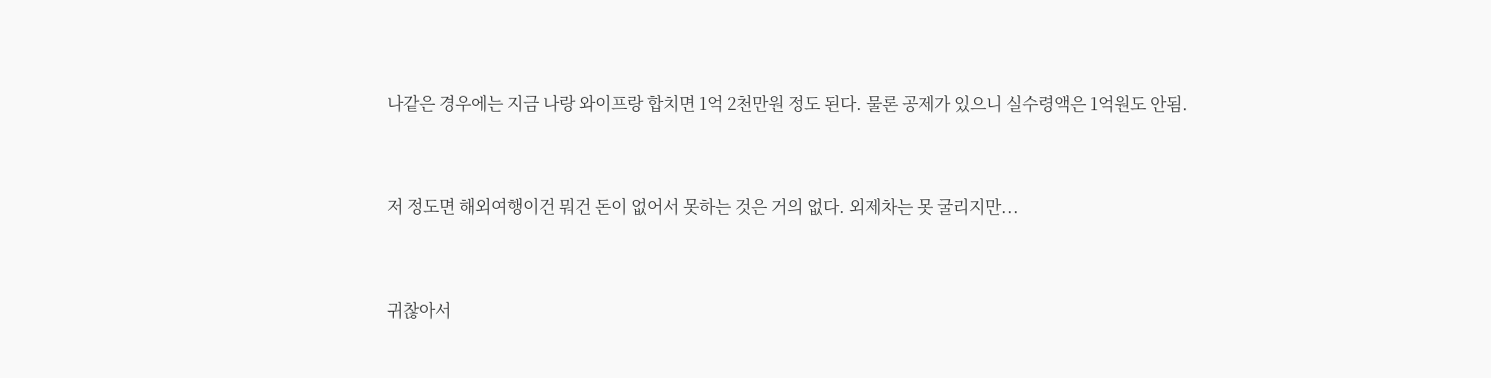나같은 경우에는 지금 나랑 와이프랑 합치면 1억 2천만원 정도 된다. 물론 공제가 있으니 실수령액은 1억원도 안됨.


저 정도면 해외여행이건 뭐건 돈이 없어서 못하는 것은 거의 없다. 외제차는 못 굴리지만...


귀찮아서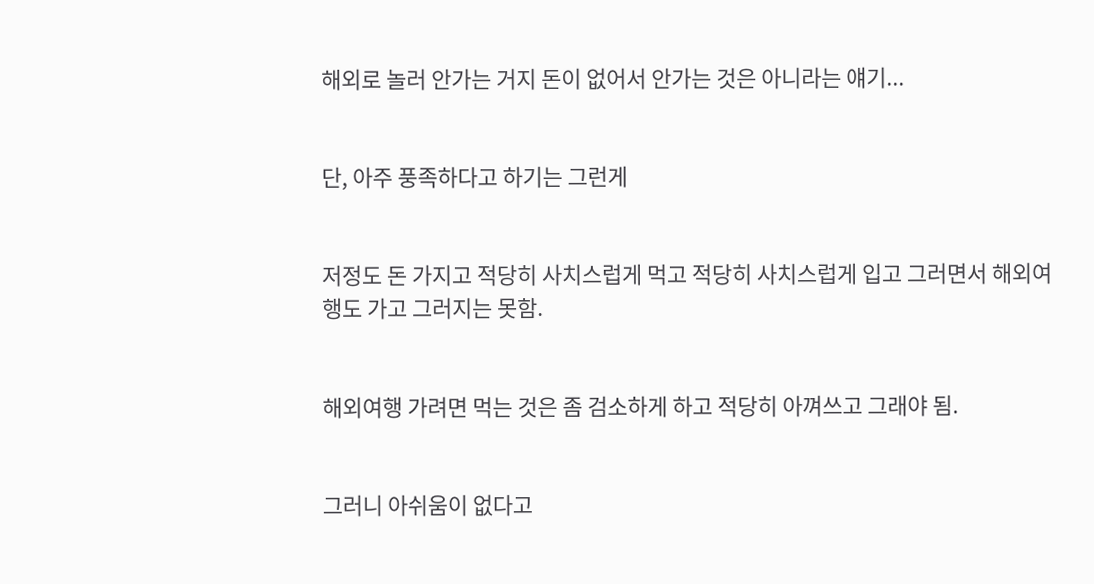해외로 놀러 안가는 거지 돈이 없어서 안가는 것은 아니라는 얘기...


단, 아주 풍족하다고 하기는 그런게


저정도 돈 가지고 적당히 사치스럽게 먹고 적당히 사치스럽게 입고 그러면서 해외여행도 가고 그러지는 못함.


해외여행 가려면 먹는 것은 좀 검소하게 하고 적당히 아껴쓰고 그래야 됨.


그러니 아쉬움이 없다고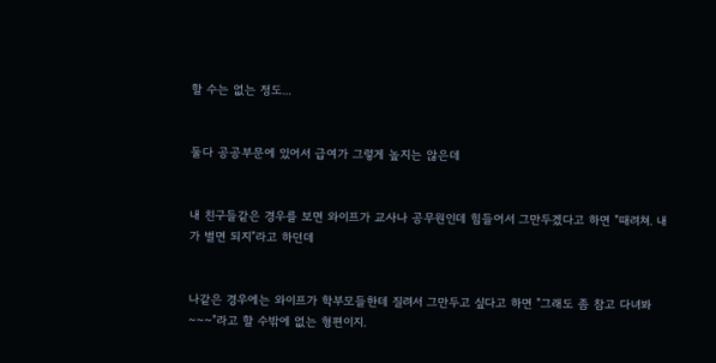할 수는 없는 정도...


둘다 공공부문에 있어서 급여가 그렇게 높지는 않은데


내 친구들같은 경우를 보면 와이프가 교사나 공무원인데 힘들어서 그만두겠다고 하면 "때려쳐. 내가 벌면 되지"라고 하던데


나같은 경우에는 와이프가 학부모들한테 질려서 그만두고 싶다고 하면 "그래도 좀 참고 다녀봐~~~"라고 할 수밖에 없는 형편이지.